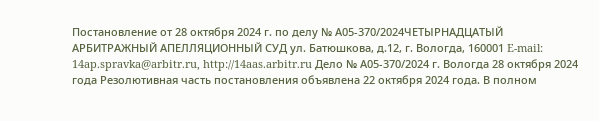Постановление от 28 октября 2024 г. по делу № А05-370/2024ЧЕТЫРНАДЦАТЫЙ АРБИТРАЖНЫЙ АПЕЛЛЯЦИОННЫЙ СУД ул. Батюшкова, д.12, г. Вологда, 160001 E-mail: 14ap.spravka@arbitr.ru, http://14aas.arbitr.ru Дело № А05-370/2024 г. Вологда 28 октября 2024 года Резолютивная часть постановления объявлена 22 октября 2024 года. В полном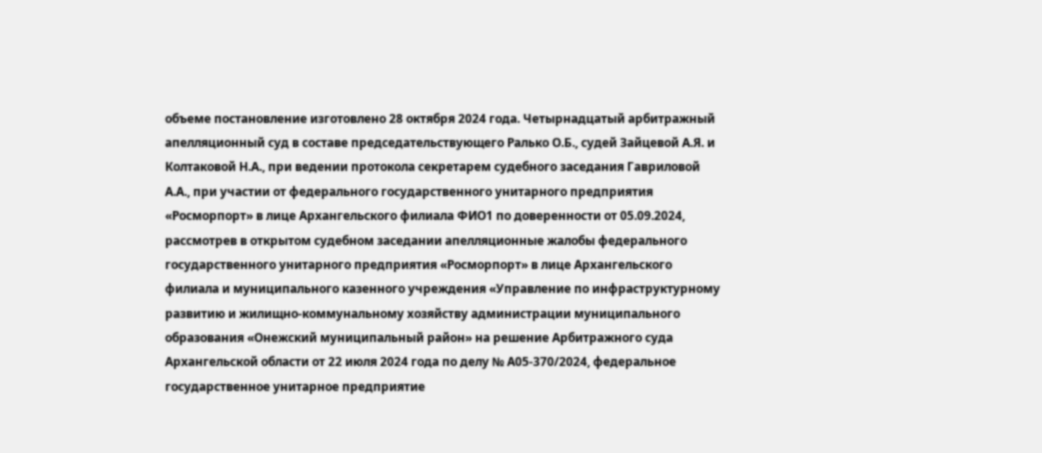объеме постановление изготовлено 28 октября 2024 года. Четырнадцатый арбитражный апелляционный суд в составе председательствующего Ралько О.Б., судей Зайцевой А.Я. и Колтаковой Н.А., при ведении протокола секретарем судебного заседания Гавриловой А.А., при участии от федерального государственного унитарного предприятия «Росморпорт» в лице Архангельского филиала ФИО1 по доверенности от 05.09.2024, рассмотрев в открытом судебном заседании апелляционные жалобы федерального государственного унитарного предприятия «Росморпорт» в лице Архангельского филиала и муниципального казенного учреждения «Управление по инфраструктурному развитию и жилищно-коммунальному хозяйству администрации муниципального образования «Онежский муниципальный район» на решение Арбитражного суда Архангельской области от 22 июля 2024 года по делу № А05-370/2024, федеральное государственное унитарное предприятие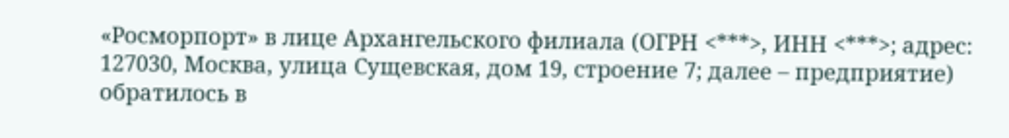«Росморпорт» в лице Архангельского филиала (ОГРН <***>, ИНН <***>; адрес: 127030, Москва, улица Сущевская, дом 19, строение 7; далее – предприятие) обратилось в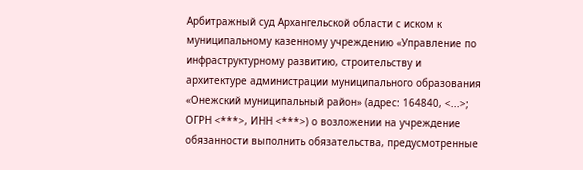Арбитражный суд Архангельской области с иском к муниципальному казенному учреждению «Управление по инфраструктурному развитию, строительству и архитектуре администрации муниципального образования «Онежский муниципальный район» (адрес: 164840, <...>; ОГРН <***>, ИНН <***>) о возложении на учреждение обязанности выполнить обязательства, предусмотренные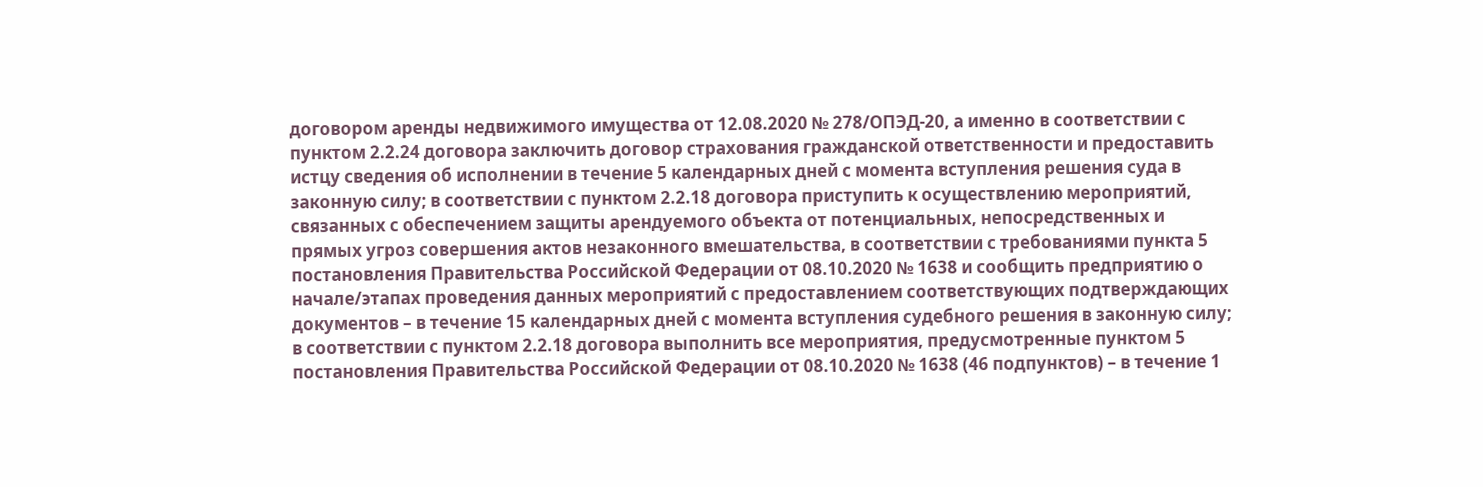договором аренды недвижимого имущества от 12.08.2020 № 278/ОПЭД-20, а именно в соответствии с пунктом 2.2.24 договора заключить договор страхования гражданской ответственности и предоставить истцу сведения об исполнении в течение 5 календарных дней с момента вступления решения суда в законную силу; в соответствии с пунктом 2.2.18 договора приступить к осуществлению мероприятий, связанных с обеспечением защиты арендуемого объекта от потенциальных, непосредственных и прямых угроз совершения актов незаконного вмешательства, в соответствии с требованиями пункта 5 постановления Правительства Российской Федерации от 08.10.2020 № 1638 и сообщить предприятию о начале/этапах проведения данных мероприятий с предоставлением соответствующих подтверждающих документов – в течение 15 календарных дней с момента вступления судебного решения в законную силу; в соответствии с пунктом 2.2.18 договора выполнить все мероприятия, предусмотренные пунктом 5 постановления Правительства Российской Федерации от 08.10.2020 № 1638 (46 подпунктов) – в течение 1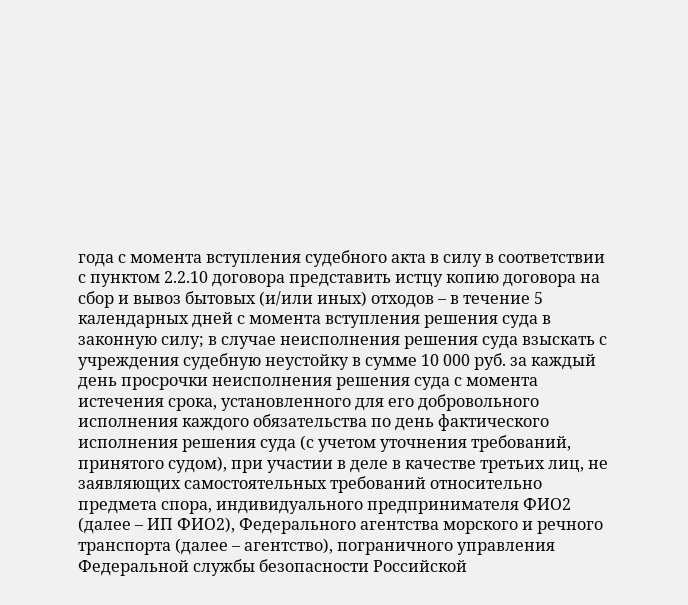года с момента вступления судебного акта в силу в соответствии с пунктом 2.2.10 договора представить истцу копию договора на сбор и вывоз бытовых (и/или иных) отходов – в течение 5 календарных дней с момента вступления решения суда в законную силу; в случае неисполнения решения суда взыскать с учреждения судебную неустойку в сумме 10 000 руб. за каждый день просрочки неисполнения решения суда с момента истечения срока, установленного для его добровольного исполнения каждого обязательства по день фактического исполнения решения суда (с учетом уточнения требований, принятого судом), при участии в деле в качестве третьих лиц, не заявляющих самостоятельных требований относительно предмета спора, индивидуального предпринимателя ФИО2 (далее – ИП ФИО2), Федерального агентства морского и речного транспорта (далее – агентство), пограничного управления Федеральной службы безопасности Российской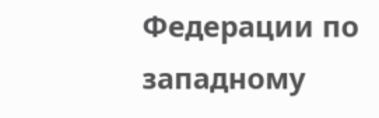Федерации по западному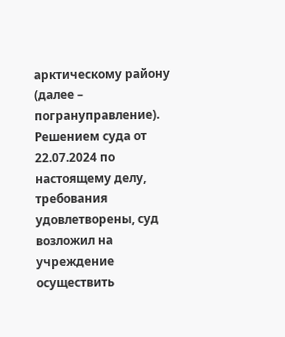арктическому району (далее – погрануправление). Решением суда от 22.07.2024 по настоящему делу, требования удовлетворены, суд возложил на учреждение осуществить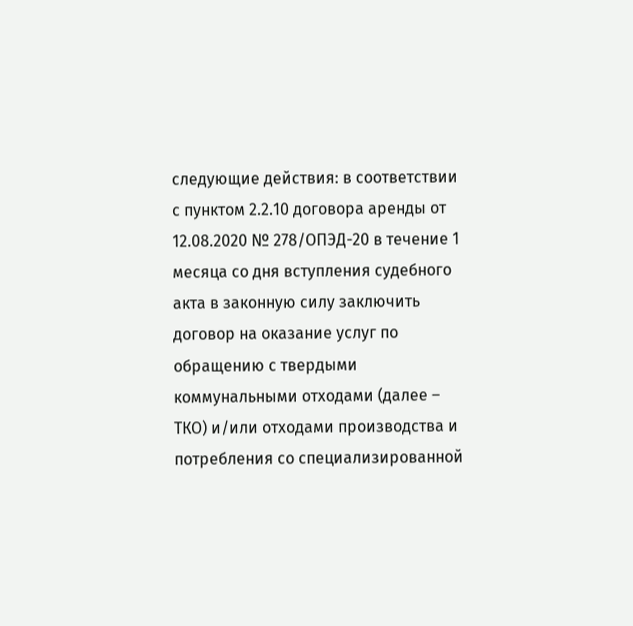следующие действия: в соответствии с пунктом 2.2.10 договора аренды от 12.08.2020 № 278/ОПЭД-20 в течение 1 месяца со дня вступления судебного акта в законную силу заключить договор на оказание услуг по обращению с твердыми коммунальными отходами (далее – ТКО) и/или отходами производства и потребления со специализированной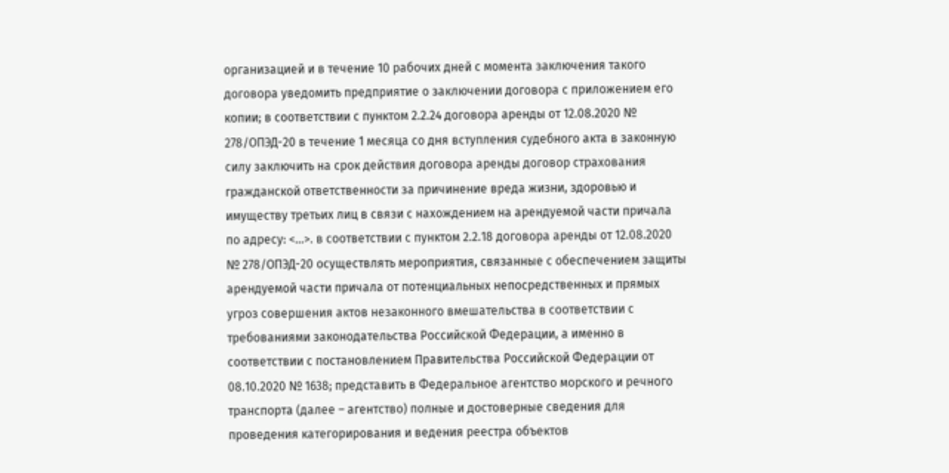организацией и в течение 10 рабочих дней с момента заключения такого договора уведомить предприятие о заключении договора с приложением его копии; в соответствии с пунктом 2.2.24 договора аренды от 12.08.2020 № 278/ОПЭД-20 в течение 1 месяца со дня вступления судебного акта в законную силу заключить на срок действия договора аренды договор страхования гражданской ответственности за причинение вреда жизни, здоровью и имуществу третьих лиц в связи с нахождением на арендуемой части причала по адресу: <...>. в соответствии с пунктом 2.2.18 договора аренды от 12.08.2020 № 278/ОПЭД-20 осуществлять мероприятия, связанные с обеспечением защиты арендуемой части причала от потенциальных непосредственных и прямых угроз совершения актов незаконного вмешательства в соответствии с требованиями законодательства Российской Федерации, а именно в соответствии с постановлением Правительства Российской Федерации от 08.10.2020 № 1638; представить в Федеральное агентство морского и речного транспорта (далее – агентство) полные и достоверные сведения для проведения категорирования и ведения реестра объектов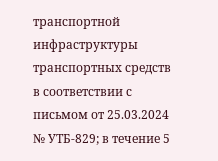транспортной инфраструктуры транспортных средств в соответствии с письмом от 25.03.2024 № УТБ-829; в течение 5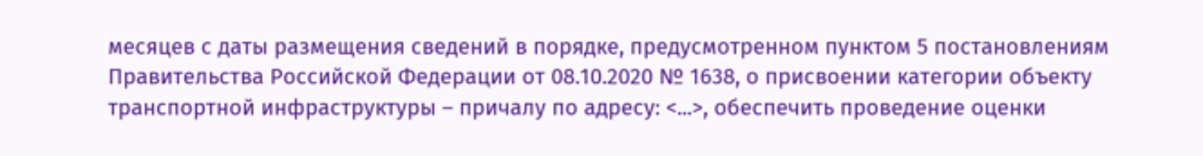месяцев с даты размещения сведений в порядке, предусмотренном пунктом 5 постановлениям Правительства Российской Федерации от 08.10.2020 № 1638, о присвоении категории объекту транспортной инфраструктуры – причалу по адресу: <...>, обеспечить проведение оценки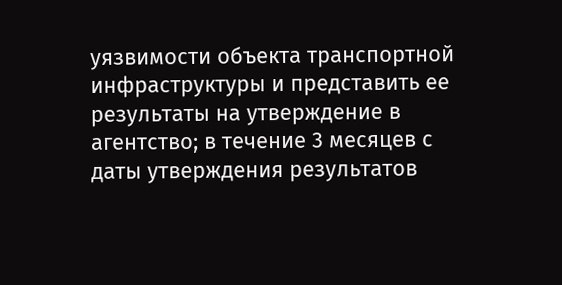уязвимости объекта транспортной инфраструктуры и представить ее результаты на утверждение в агентство; в течение 3 месяцев с даты утверждения результатов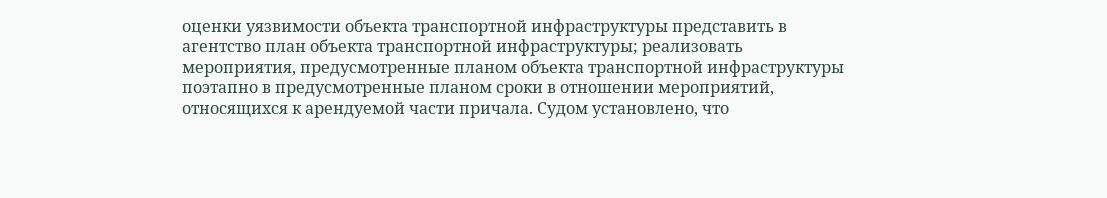оценки уязвимости объекта транспортной инфраструктуры представить в агентство план объекта транспортной инфраструктуры; реализовать мероприятия, предусмотренные планом объекта транспортной инфраструктуры поэтапно в предусмотренные планом сроки в отношении мероприятий, относящихся к арендуемой части причала. Судом установлено, что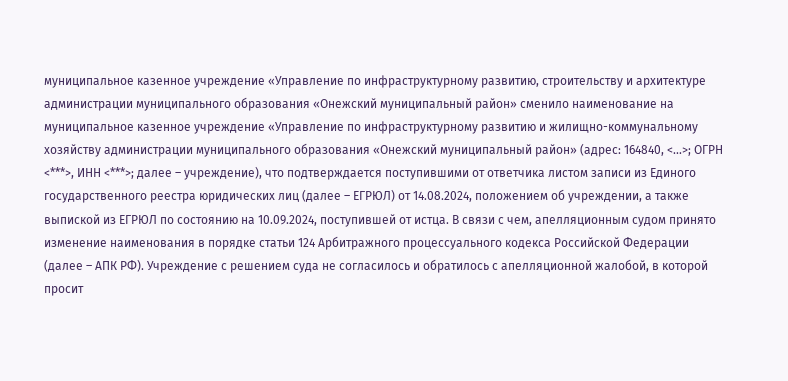муниципальное казенное учреждение «Управление по инфраструктурному развитию, строительству и архитектуре администрации муниципального образования «Онежский муниципальный район» сменило наименование на муниципальное казенное учреждение «Управление по инфраструктурному развитию и жилищно-коммунальному хозяйству администрации муниципального образования «Онежский муниципальный район» (адрес: 164840, <...>; ОГРН <***>, ИНН <***>; далее – учреждение), что подтверждается поступившими от ответчика листом записи из Единого государственного реестра юридических лиц (далее – ЕГРЮЛ) от 14.08.2024, положением об учреждении, а также выпиской из ЕГРЮЛ по состоянию на 10.09.2024, поступившей от истца. В связи с чем, апелляционным судом принято изменение наименования в порядке статьи 124 Арбитражного процессуального кодекса Российской Федерации (далее – АПК РФ). Учреждение с решением суда не согласилось и обратилось с апелляционной жалобой, в которой просит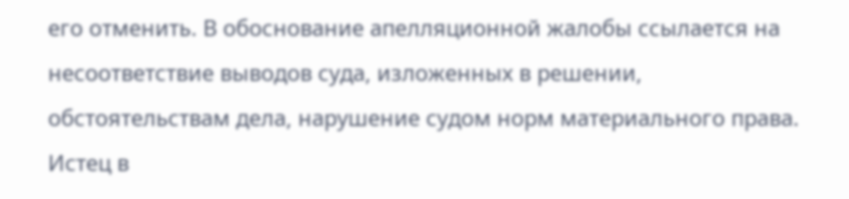его отменить. В обоснование апелляционной жалобы ссылается на несоответствие выводов суда, изложенных в решении, обстоятельствам дела, нарушение судом норм материального права. Истец в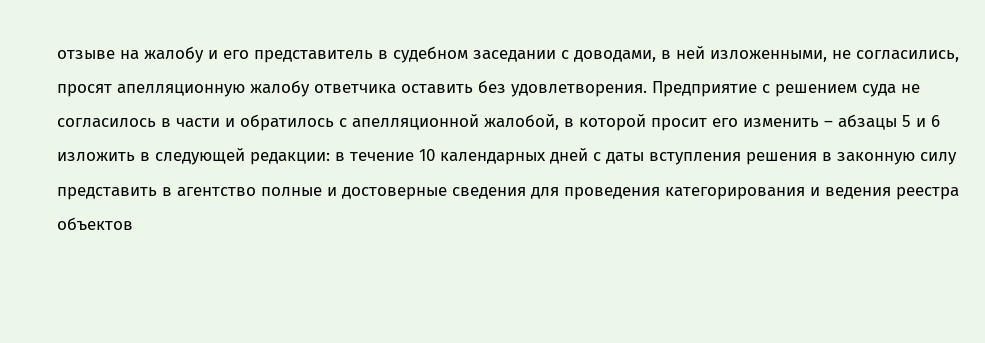отзыве на жалобу и его представитель в судебном заседании с доводами, в ней изложенными, не согласились, просят апелляционную жалобу ответчика оставить без удовлетворения. Предприятие с решением суда не согласилось в части и обратилось с апелляционной жалобой, в которой просит его изменить – абзацы 5 и 6 изложить в следующей редакции: в течение 10 календарных дней с даты вступления решения в законную силу представить в агентство полные и достоверные сведения для проведения категорирования и ведения реестра объектов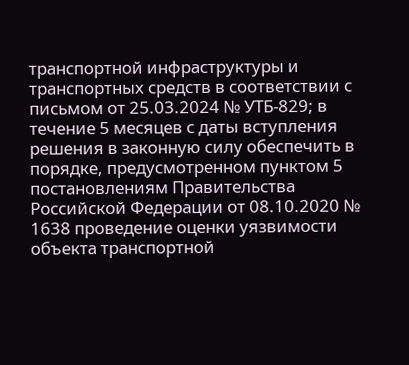транспортной инфраструктуры и транспортных средств в соответствии с письмом от 25.03.2024 № УТБ-829; в течение 5 месяцев с даты вступления решения в законную силу обеспечить в порядке, предусмотренном пунктом 5 постановлениям Правительства Российской Федерации от 08.10.2020 № 1638 проведение оценки уязвимости объекта транспортной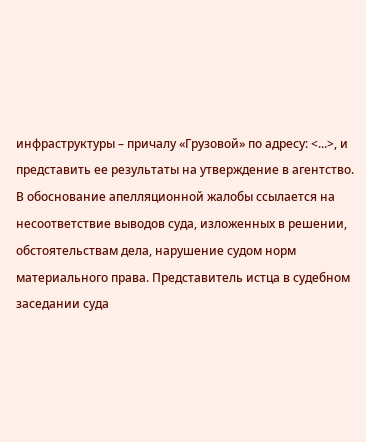инфраструктуры – причалу «Грузовой» по адресу: <...>, и представить ее результаты на утверждение в агентство. В обоснование апелляционной жалобы ссылается на несоответствие выводов суда, изложенных в решении, обстоятельствам дела, нарушение судом норм материального права. Представитель истца в судебном заседании суда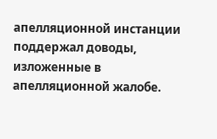апелляционной инстанции поддержал доводы, изложенные в апелляционной жалобе.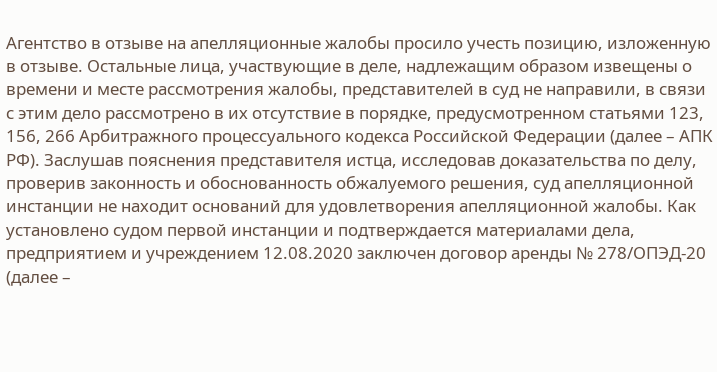Агентство в отзыве на апелляционные жалобы просило учесть позицию, изложенную в отзыве. Остальные лица, участвующие в деле, надлежащим образом извещены о времени и месте рассмотрения жалобы, представителей в суд не направили, в связи с этим дело рассмотрено в их отсутствие в порядке, предусмотренном статьями 123, 156, 266 Арбитражного процессуального кодекса Российской Федерации (далее – АПК РФ). Заслушав пояснения представителя истца, исследовав доказательства по делу, проверив законность и обоснованность обжалуемого решения, суд апелляционной инстанции не находит оснований для удовлетворения апелляционной жалобы. Как установлено судом первой инстанции и подтверждается материалами дела, предприятием и учреждением 12.08.2020 заключен договор аренды № 278/ОПЭД-20 (далее –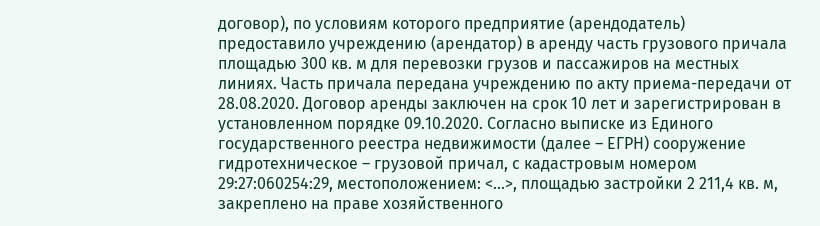договор), по условиям которого предприятие (арендодатель) предоставило учреждению (арендатор) в аренду часть грузового причала площадью 300 кв. м для перевозки грузов и пассажиров на местных линиях. Часть причала передана учреждению по акту приема-передачи от 28.08.2020. Договор аренды заключен на срок 10 лет и зарегистрирован в установленном порядке 09.10.2020. Согласно выписке из Единого государственного реестра недвижимости (далее – ЕГРН) сооружение гидротехническое – грузовой причал, с кадастровым номером 29:27:060254:29, местоположением: <...>, площадью застройки 2 211,4 кв. м, закреплено на праве хозяйственного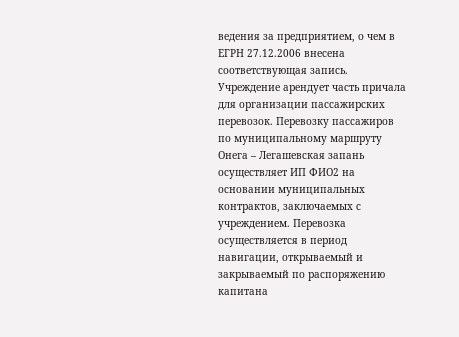ведения за предприятием, о чем в ЕГРН 27.12.2006 внесена соответствующая запись. Учреждение арендует часть причала для организации пассажирских перевозок. Перевозку пассажиров по муниципальному маршруту Онега – Легашевская запань осуществляет ИП ФИО2 на основании муниципальных контрактов, заключаемых с учреждением. Перевозка осуществляется в период навигации, открываемый и закрываемый по распоряжению капитана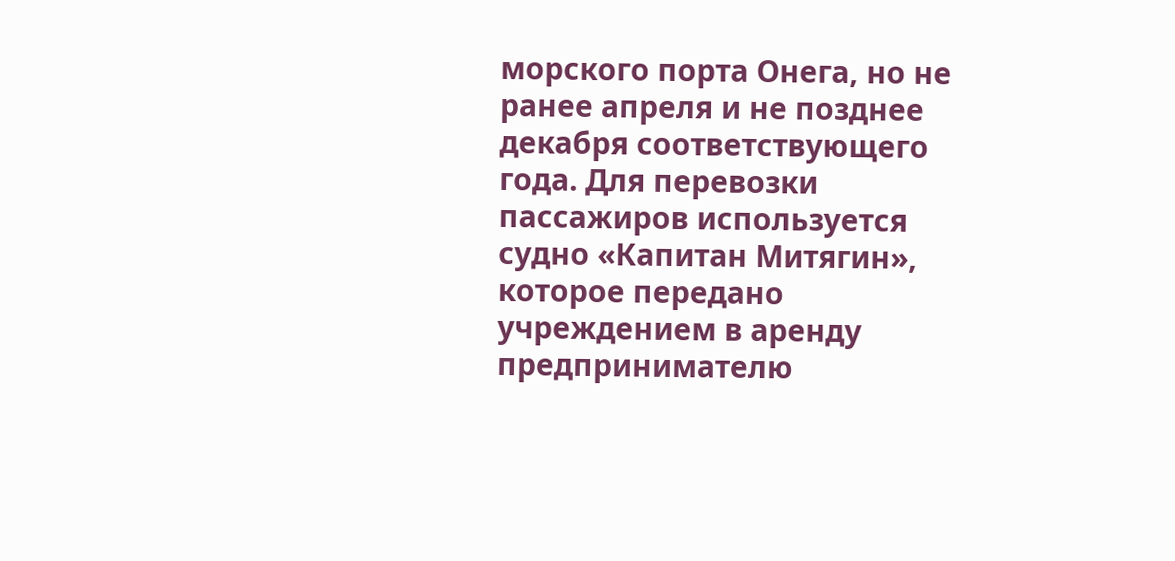морского порта Онега, но не ранее апреля и не позднее декабря соответствующего года. Для перевозки пассажиров используется судно «Капитан Митягин», которое передано учреждением в аренду предпринимателю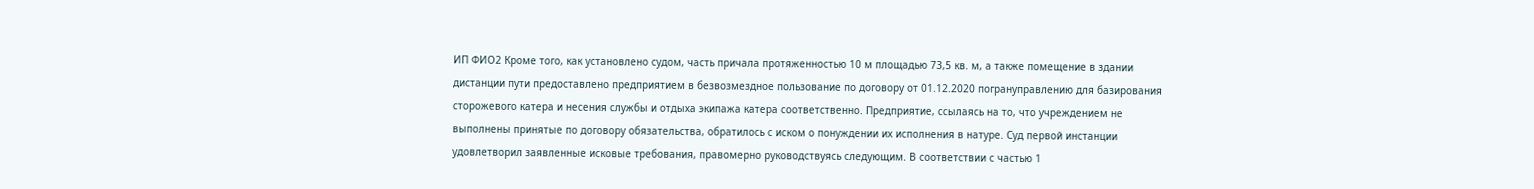ИП ФИО2 Кроме того, как установлено судом, часть причала протяженностью 10 м площадью 73,5 кв. м, а также помещение в здании дистанции пути предоставлено предприятием в безвозмездное пользование по договору от 01.12.2020 погрануправлению для базирования сторожевого катера и несения службы и отдыха экипажа катера соответственно. Предприятие, ссылаясь на то, что учреждением не выполнены принятые по договору обязательства, обратилось с иском о понуждении их исполнения в натуре. Суд первой инстанции удовлетворил заявленные исковые требования, правомерно руководствуясь следующим. В соответствии с частью 1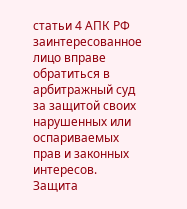статьи 4 АПК РФ заинтересованное лицо вправе обратиться в арбитражный суд за защитой своих нарушенных или оспариваемых прав и законных интересов. Защита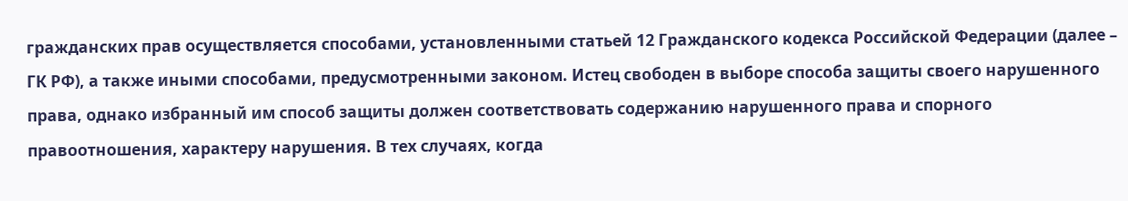гражданских прав осуществляется способами, установленными статьей 12 Гражданского кодекса Российской Федерации (далее – ГК РФ), а также иными способами, предусмотренными законом. Истец свободен в выборе способа защиты своего нарушенного права, однако избранный им способ защиты должен соответствовать содержанию нарушенного права и спорного правоотношения, характеру нарушения. В тех случаях, когда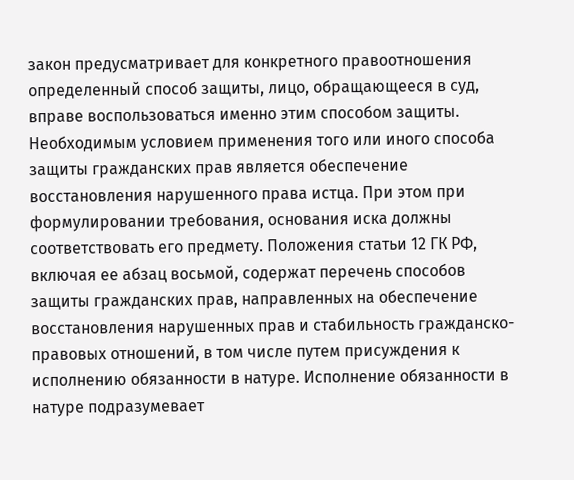закон предусматривает для конкретного правоотношения определенный способ защиты, лицо, обращающееся в суд, вправе воспользоваться именно этим способом защиты. Необходимым условием применения того или иного способа защиты гражданских прав является обеспечение восстановления нарушенного права истца. При этом при формулировании требования, основания иска должны соответствовать его предмету. Положения статьи 12 ГК РФ, включая ее абзац восьмой, содержат перечень способов защиты гражданских прав, направленных на обеспечение восстановления нарушенных прав и стабильность гражданско-правовых отношений, в том числе путем присуждения к исполнению обязанности в натуре. Исполнение обязанности в натуре подразумевает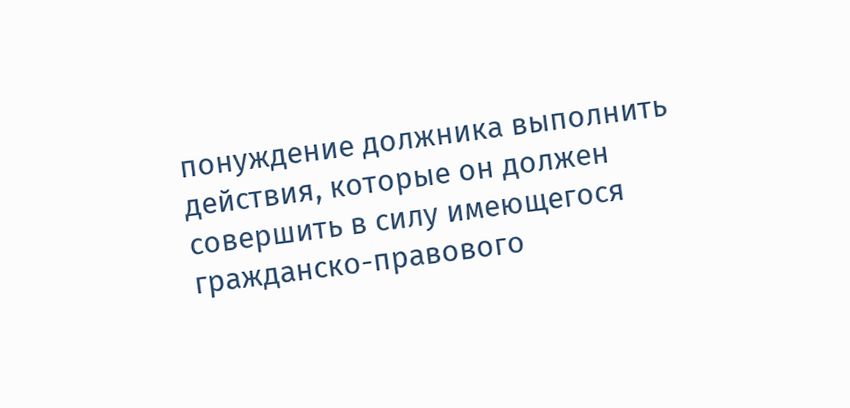понуждение должника выполнить действия, которые он должен совершить в силу имеющегося гражданско-правового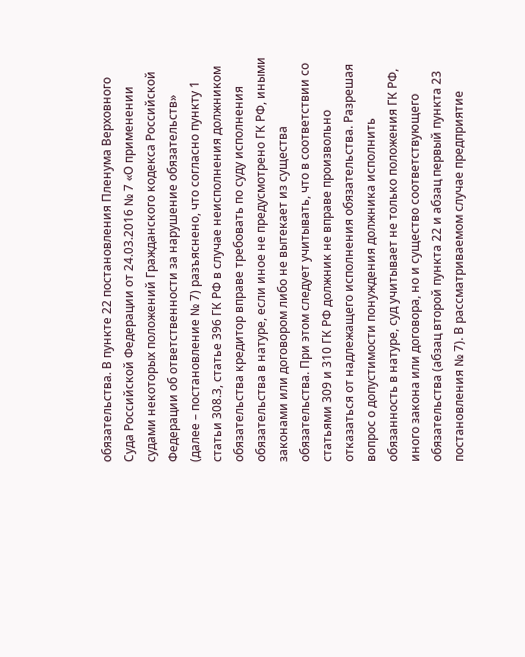обязательства. В пункте 22 постановления Пленума Верховного Суда Российской Федерации от 24.03.2016 № 7 «О применении судами некоторых положений Гражданского кодекса Российской Федерации об ответственности за нарушение обязательств» (далее – постановление № 7) разъяснено, что согласно пункту 1 статьи 308.3, статье 396 ГК РФ в случае неисполнения должником обязательства кредитор вправе требовать по суду исполнения обязательства в натуре, если иное не предусмотрено ГК РФ, иными законами или договором либо не вытекает из существа обязательства. При этом следует учитывать, что в соответствии со статьями 309 и 310 ГК РФ должник не вправе произвольно отказаться от надлежащего исполнения обязательства. Разрешая вопрос о допустимости понуждения должника исполнить обязанность в натуре, суд учитывает не только положения ГК РФ, иного закона или договора, но и существо соответствующего обязательства (абзац второй пункта 22 и абзац первый пункта 23 постановления № 7). В рассматриваемом случае предприятие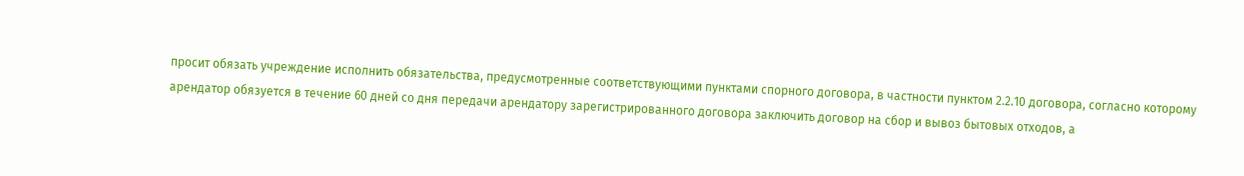просит обязать учреждение исполнить обязательства, предусмотренные соответствующими пунктами спорного договора, в частности пунктом 2.2.10 договора, согласно которому арендатор обязуется в течение 60 дней со дня передачи арендатору зарегистрированного договора заключить договор на сбор и вывоз бытовых отходов, а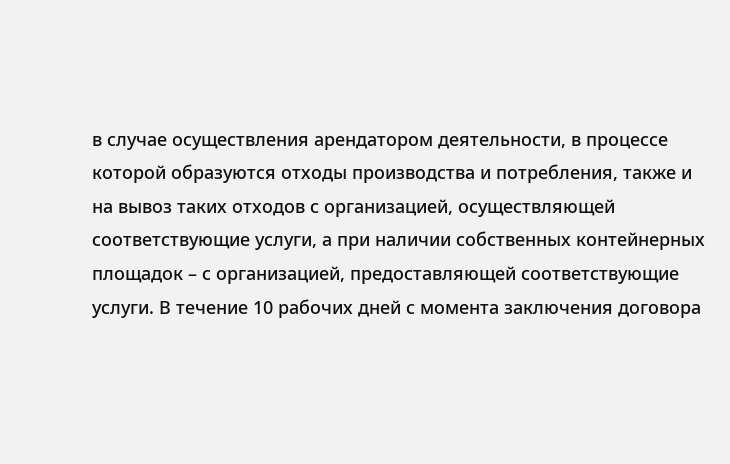в случае осуществления арендатором деятельности, в процессе которой образуются отходы производства и потребления, также и на вывоз таких отходов с организацией, осуществляющей соответствующие услуги, а при наличии собственных контейнерных площадок – с организацией, предоставляющей соответствующие услуги. В течение 10 рабочих дней с момента заключения договора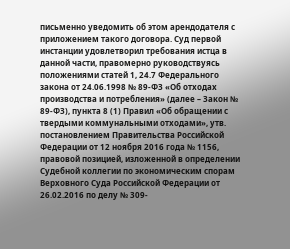письменно уведомить об этом арендодателя с приложением такого договора. Суд первой инстанции удовлетворил требования истца в данной части, правомерно руководствуясь положениями статей 1, 24.7 Федерального закона от 24.06.1998 № 89-ФЗ «Об отходах производства и потребления» (далее – Закон № 89-ФЗ), пункта 8 (1) Правил «Об обращении с твердыми коммунальными отходами», утв. постановлением Правительства Российской Федерации от 12 ноября 2016 года № 1156, правовой позицией, изложенной в определении Судебной коллегии по экономическим спорам Верховного Суда Российской Федерации от 26.02.2016 по делу № 309-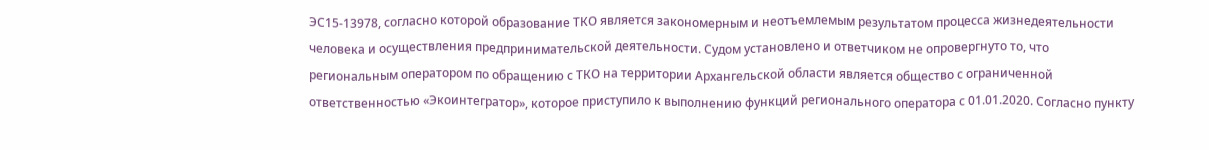ЭС15-13978, согласно которой образование ТКО является закономерным и неотъемлемым результатом процесса жизнедеятельности человека и осуществления предпринимательской деятельности. Судом установлено и ответчиком не опровергнуто то, что региональным оператором по обращению с ТКО на территории Архангельской области является общество с ограниченной ответственностью «Экоинтегратор», которое приступило к выполнению функций регионального оператора с 01.01.2020. Согласно пункту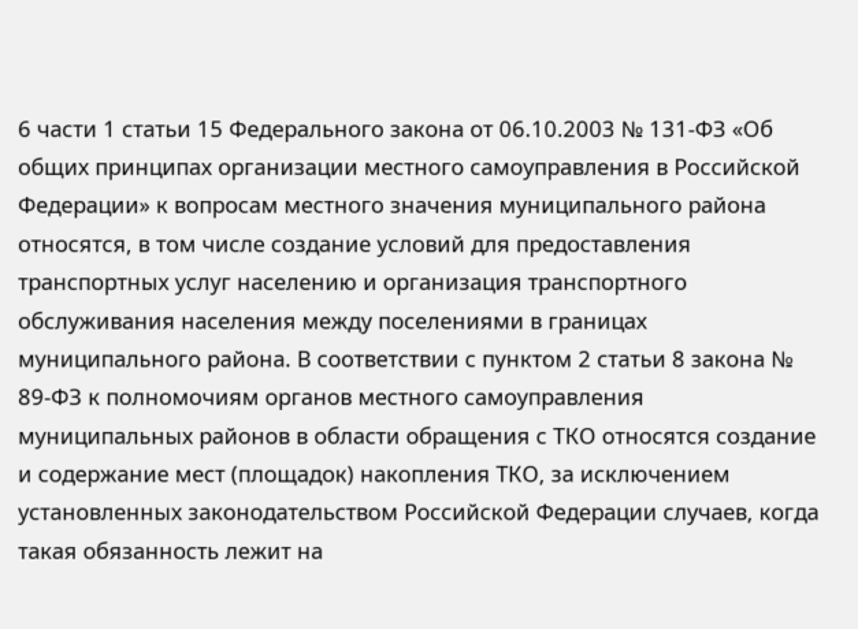6 части 1 статьи 15 Федерального закона от 06.10.2003 № 131-ФЗ «Об общих принципах организации местного самоуправления в Российской Федерации» к вопросам местного значения муниципального района относятся, в том числе создание условий для предоставления транспортных услуг населению и организация транспортного обслуживания населения между поселениями в границах муниципального района. В соответствии с пунктом 2 статьи 8 закона № 89-ФЗ к полномочиям органов местного самоуправления муниципальных районов в области обращения с ТКО относятся создание и содержание мест (площадок) накопления ТКО, за исключением установленных законодательством Российской Федерации случаев, когда такая обязанность лежит на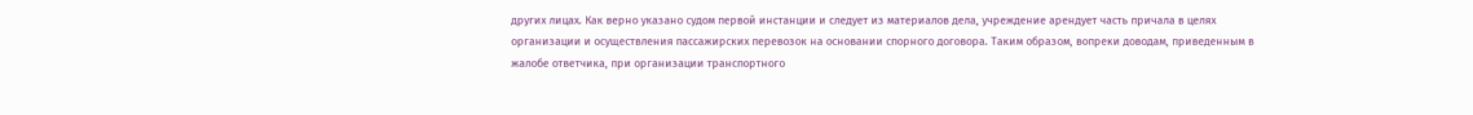других лицах. Как верно указано судом первой инстанции и следует из материалов дела, учреждение арендует часть причала в целях организации и осуществления пассажирских перевозок на основании спорного договора. Таким образом, вопреки доводам, приведенным в жалобе ответчика, при организации транспортного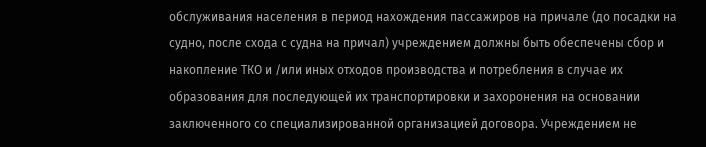обслуживания населения в период нахождения пассажиров на причале (до посадки на судно, после схода с судна на причал) учреждением должны быть обеспечены сбор и накопление ТКО и /или иных отходов производства и потребления в случае их образования для последующей их транспортировки и захоронения на основании заключенного со специализированной организацией договора. Учреждением не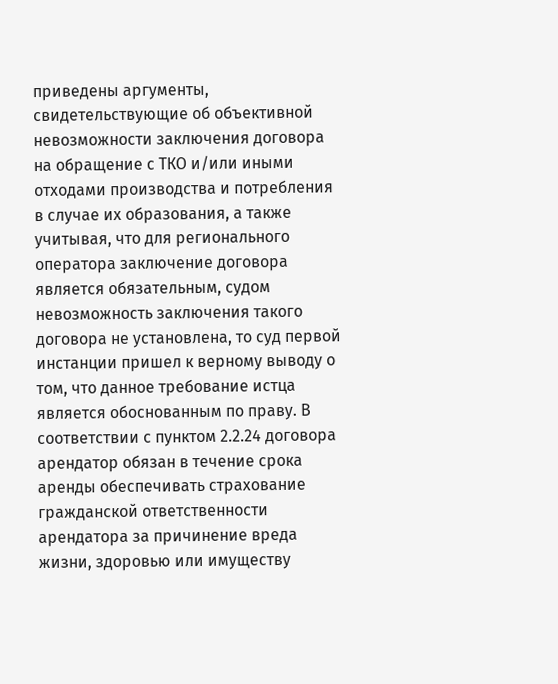приведены аргументы, свидетельствующие об объективной невозможности заключения договора на обращение с ТКО и/или иными отходами производства и потребления в случае их образования, а также учитывая, что для регионального оператора заключение договора является обязательным, судом невозможность заключения такого договора не установлена, то суд первой инстанции пришел к верному выводу о том, что данное требование истца является обоснованным по праву. В соответствии с пунктом 2.2.24 договора арендатор обязан в течение срока аренды обеспечивать страхование гражданской ответственности арендатора за причинение вреда жизни, здоровью или имуществу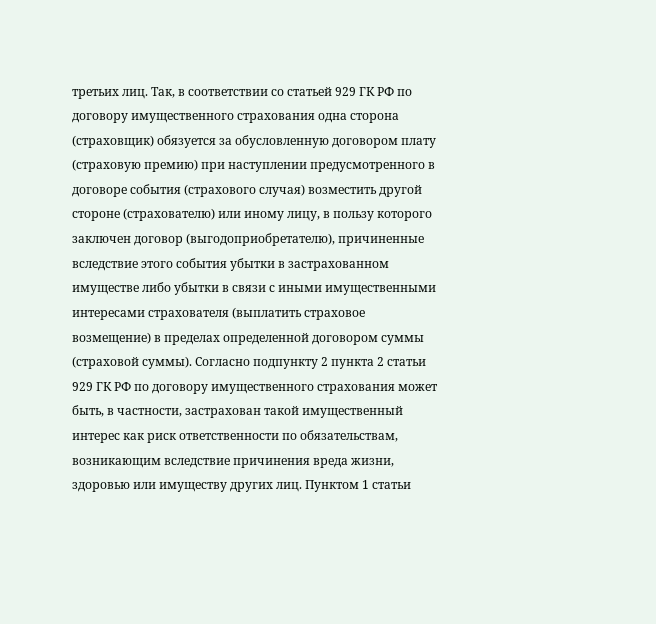третьих лиц. Так, в соответствии со статьей 929 ГК РФ по договору имущественного страхования одна сторона (страховщик) обязуется за обусловленную договором плату (страховую премию) при наступлении предусмотренного в договоре события (страхового случая) возместить другой стороне (страхователю) или иному лицу, в пользу которого заключен договор (выгодоприобретателю), причиненные вследствие этого события убытки в застрахованном имуществе либо убытки в связи с иными имущественными интересами страхователя (выплатить страховое возмещение) в пределах определенной договором суммы (страховой суммы). Согласно подпункту 2 пункта 2 статьи 929 ГК РФ по договору имущественного страхования может быть, в частности, застрахован такой имущественный интерес как риск ответственности по обязательствам, возникающим вследствие причинения вреда жизни, здоровью или имуществу других лиц. Пунктом 1 статьи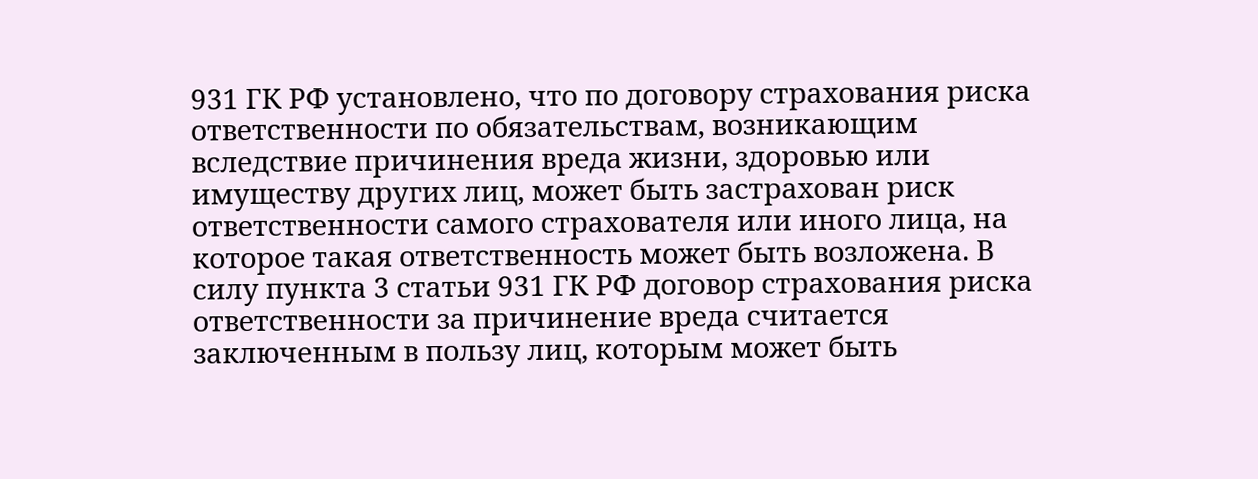931 ГК РФ установлено, что по договору страхования риска ответственности по обязательствам, возникающим вследствие причинения вреда жизни, здоровью или имуществу других лиц, может быть застрахован риск ответственности самого страхователя или иного лица, на которое такая ответственность может быть возложена. В силу пункта 3 статьи 931 ГК РФ договор страхования риска ответственности за причинение вреда считается заключенным в пользу лиц, которым может быть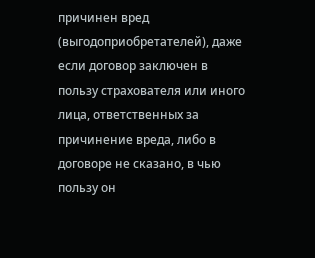причинен вред (выгодоприобретателей), даже если договор заключен в пользу страхователя или иного лица, ответственных за причинение вреда, либо в договоре не сказано, в чью пользу он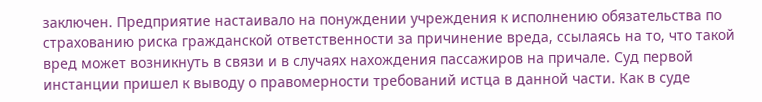заключен. Предприятие настаивало на понуждении учреждения к исполнению обязательства по страхованию риска гражданской ответственности за причинение вреда, ссылаясь на то, что такой вред может возникнуть в связи и в случаях нахождения пассажиров на причале. Суд первой инстанции пришел к выводу о правомерности требований истца в данной части. Как в суде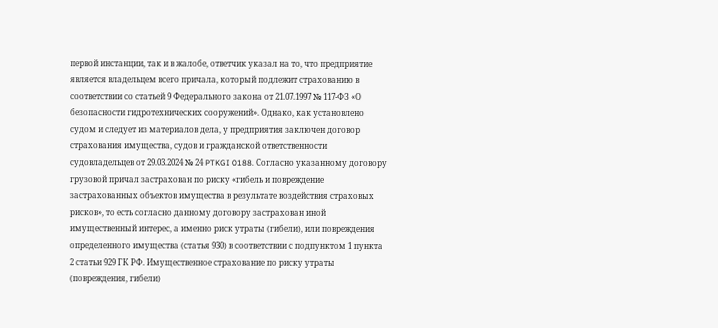первой инстанции, так и в жалобе, ответчик указал на то, что предприятие является владельцем всего причала, который подлежит страхованию в соответствии со статьей 9 Федерального закона от 21.07.1997 № 117-ФЗ «О безопасности гидротехнических сооружений». Однако, как установлено судом и следует из материалов дела, у предприятия заключен договор страхования имущества, судов и гражданской ответственности судовладельцев от 29.03.2024 № 24 PTKGI 0188. Согласно указанному договору грузовой причал застрахован по риску «гибель и повреждение застрахованных объектов имущества в результате воздействия страховых рисков», то есть согласно данному договору застрахован иной имущественный интерес, а именно риск утраты (гибели), или повреждения определенного имущества (статья 930) в соответствии с подпунктом 1 пункта 2 статьи 929 ГК РФ. Имущественное страхование по риску утраты (повреждения, гибели)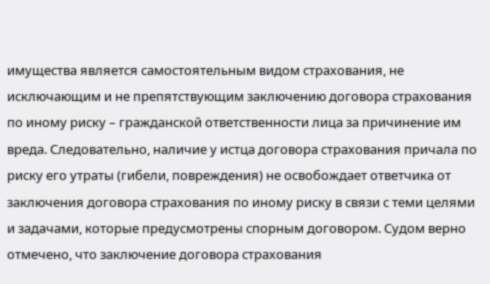имущества является самостоятельным видом страхования, не исключающим и не препятствующим заключению договора страхования по иному риску – гражданской ответственности лица за причинение им вреда. Следовательно, наличие у истца договора страхования причала по риску его утраты (гибели, повреждения) не освобождает ответчика от заключения договора страхования по иному риску в связи с теми целями и задачами, которые предусмотрены спорным договором. Судом верно отмечено, что заключение договора страхования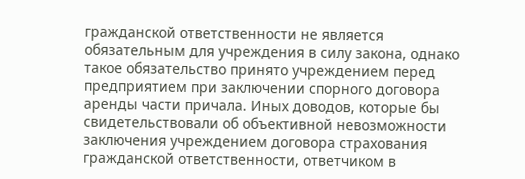гражданской ответственности не является обязательным для учреждения в силу закона, однако такое обязательство принято учреждением перед предприятием при заключении спорного договора аренды части причала. Иных доводов, которые бы свидетельствовали об объективной невозможности заключения учреждением договора страхования гражданской ответственности, ответчиком в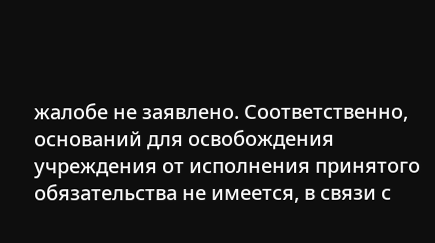жалобе не заявлено. Соответственно, оснований для освобождения учреждения от исполнения принятого обязательства не имеется, в связи с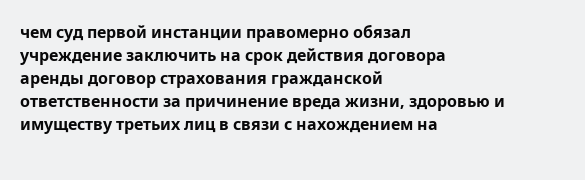чем суд первой инстанции правомерно обязал учреждение заключить на срок действия договора аренды договор страхования гражданской ответственности за причинение вреда жизни, здоровью и имуществу третьих лиц в связи с нахождением на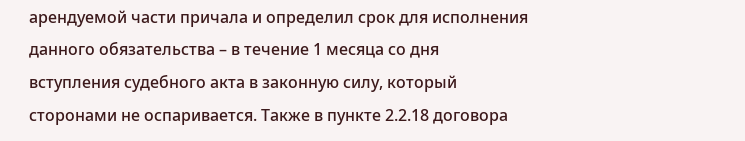арендуемой части причала и определил срок для исполнения данного обязательства – в течение 1 месяца со дня вступления судебного акта в законную силу, который сторонами не оспаривается. Также в пункте 2.2.18 договора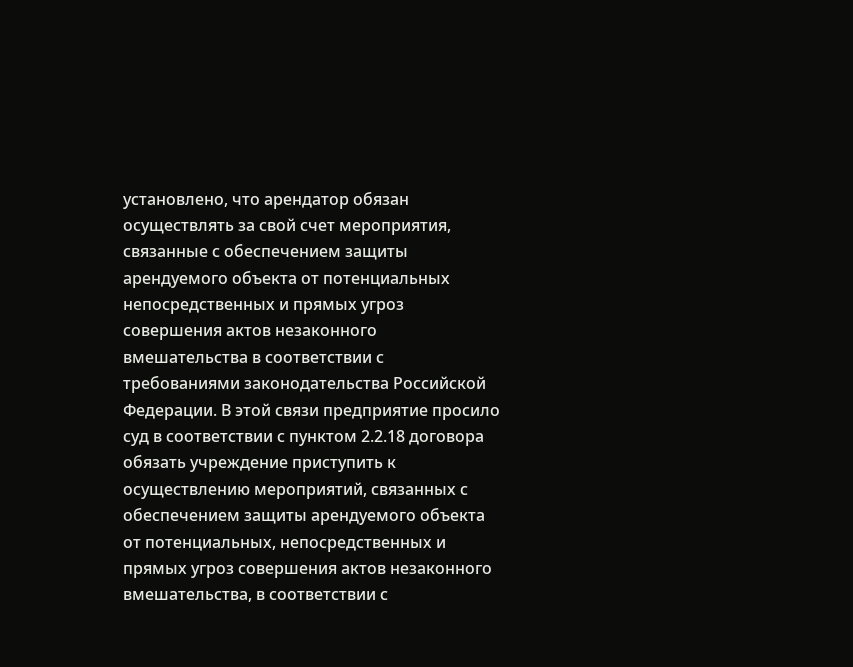установлено, что арендатор обязан осуществлять за свой счет мероприятия, связанные с обеспечением защиты арендуемого объекта от потенциальных непосредственных и прямых угроз совершения актов незаконного вмешательства в соответствии с требованиями законодательства Российской Федерации. В этой связи предприятие просило суд в соответствии с пунктом 2.2.18 договора обязать учреждение приступить к осуществлению мероприятий, связанных с обеспечением защиты арендуемого объекта от потенциальных, непосредственных и прямых угроз совершения актов незаконного вмешательства, в соответствии с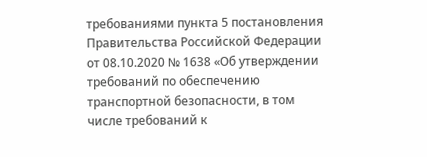требованиями пункта 5 постановления Правительства Российской Федерации от 08.10.2020 № 1638 «Об утверждении требований по обеспечению транспортной безопасности, в том числе требований к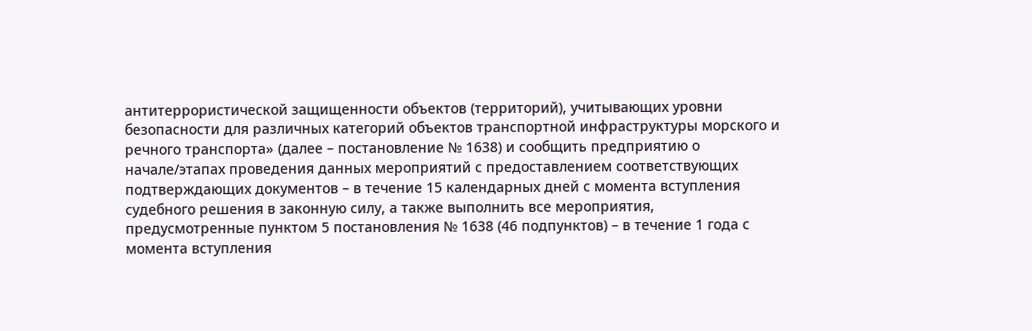антитеррористической защищенности объектов (территорий), учитывающих уровни безопасности для различных категорий объектов транспортной инфраструктуры морского и речного транспорта» (далее – постановление № 1638) и сообщить предприятию о начале/этапах проведения данных мероприятий с предоставлением соответствующих подтверждающих документов – в течение 15 календарных дней с момента вступления судебного решения в законную силу, а также выполнить все мероприятия, предусмотренные пунктом 5 постановления № 1638 (46 подпунктов) – в течение 1 года с момента вступления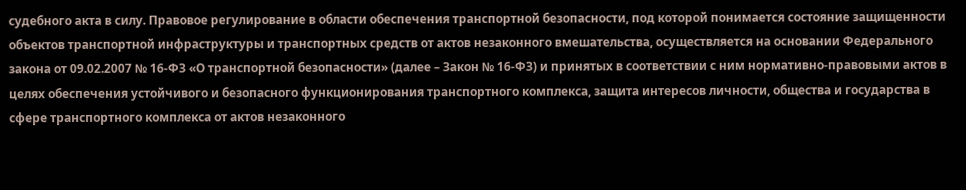судебного акта в силу. Правовое регулирование в области обеспечения транспортной безопасности, под которой понимается состояние защищенности объектов транспортной инфраструктуры и транспортных средств от актов незаконного вмешательства, осуществляется на основании Федерального закона от 09.02.2007 № 16-ФЗ «О транспортной безопасности» (далее – Закон № 16-ФЗ) и принятых в соответствии с ним нормативно-правовыми актов в целях обеспечения устойчивого и безопасного функционирования транспортного комплекса, защита интересов личности, общества и государства в сфере транспортного комплекса от актов незаконного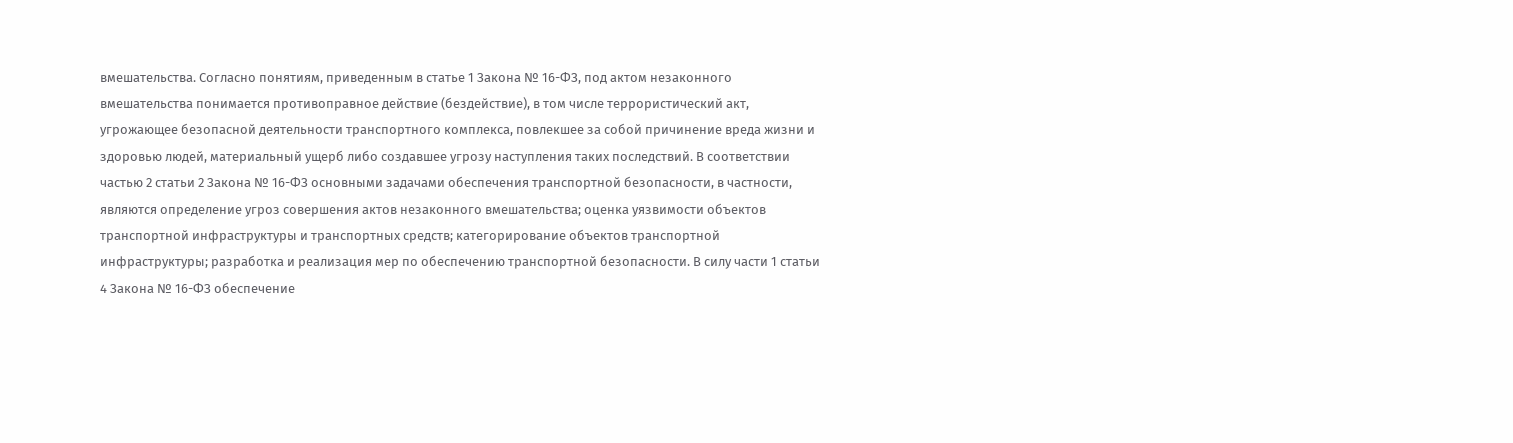вмешательства. Согласно понятиям, приведенным в статье 1 Закона № 16-ФЗ, под актом незаконного вмешательства понимается противоправное действие (бездействие), в том числе террористический акт, угрожающее безопасной деятельности транспортного комплекса, повлекшее за собой причинение вреда жизни и здоровью людей, материальный ущерб либо создавшее угрозу наступления таких последствий. В соответствии частью 2 статьи 2 Закона № 16-ФЗ основными задачами обеспечения транспортной безопасности, в частности, являются определение угроз совершения актов незаконного вмешательства; оценка уязвимости объектов транспортной инфраструктуры и транспортных средств; категорирование объектов транспортной инфраструктуры; разработка и реализация мер по обеспечению транспортной безопасности. В силу части 1 статьи 4 Закона № 16-ФЗ обеспечение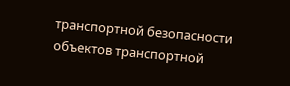транспортной безопасности объектов транспортной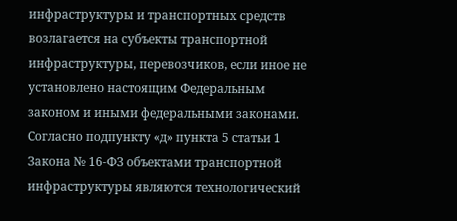инфраструктуры и транспортных средств возлагается на субъекты транспортной инфраструктуры, перевозчиков, если иное не установлено настоящим Федеральным законом и иными федеральными законами. Согласно подпункту «д» пункта 5 статьи 1 Закона № 16-ФЗ объектами транспортной инфраструктуры являются технологический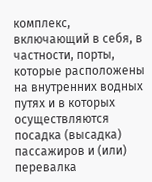комплекс, включающий в себя, в частности, порты, которые расположены на внутренних водных путях и в которых осуществляются посадка (высадка) пассажиров и (или) перевалка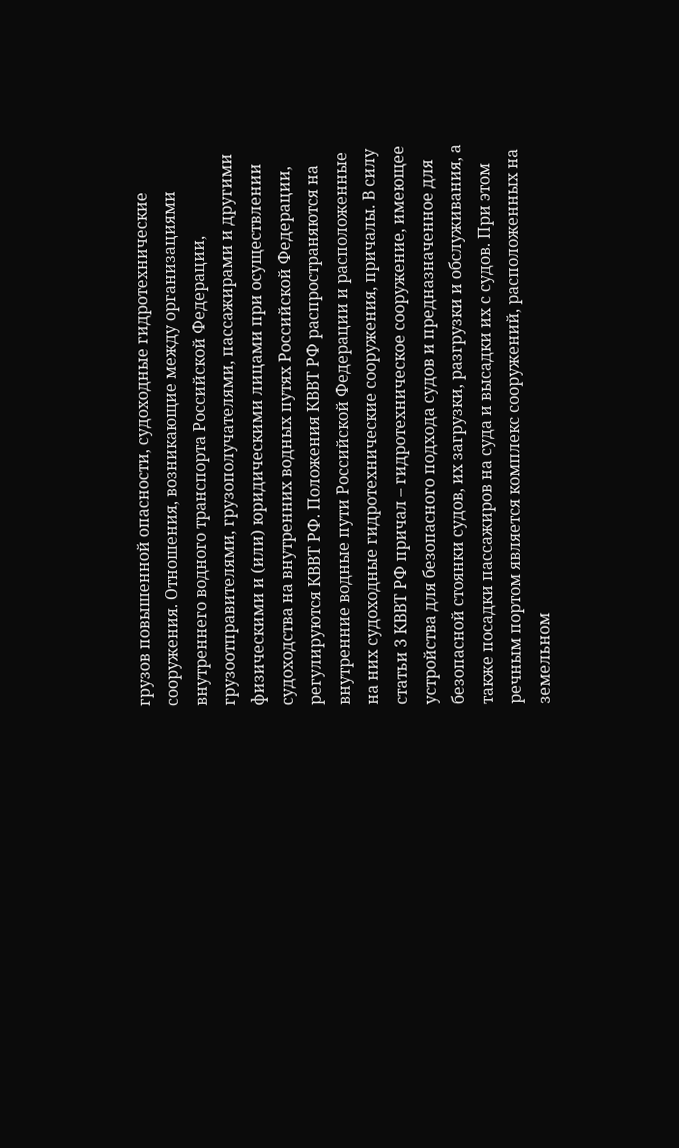грузов повышенной опасности, судоходные гидротехнические сооружения. Отношения, возникающие между организациями внутреннего водного транспорта Российской Федерации, грузоотправителями, грузополучателями, пассажирами и другими физическими и (или) юридическими лицами при осуществлении судоходства на внутренних водных путях Российской Федерации, регулируются КВВТ РФ. Положения КВВТ РФ распространяются на внутренние водные пути Российской Федерации и расположенные на них судоходные гидротехнические сооружения, причалы. В силу статьи 3 КВВТ РФ причал – гидротехническое сооружение, имеющее устройства для безопасного подхода судов и предназначенное для безопасной стоянки судов, их загрузки, разгрузки и обслуживания, а также посадки пассажиров на суда и высадки их с судов. При этом речным портом является комплекс сооружений, расположенных на земельном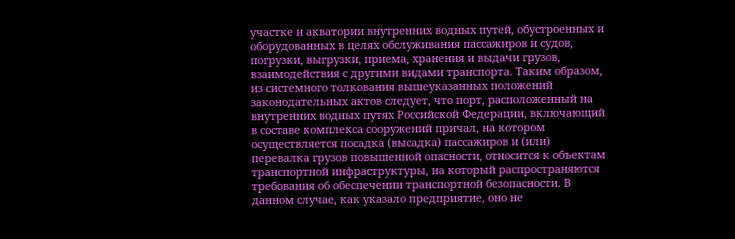участке и акватории внутренних водных путей, обустроенных и оборудованных в целях обслуживания пассажиров и судов, погрузки, выгрузки, приема, хранения и выдачи грузов, взаимодействия с другими видами транспорта. Таким образом, из системного толкования вышеуказанных положений законодательных актов следует, что порт, расположенный на внутренних водных путях Российской Федерации, включающий в составе комплекса сооружений причал, на котором осуществляется посадка (высадка) пассажиров и (или) перевалка грузов повышенной опасности, относится к объектам транспортной инфраструктуры, на который распространяются требования об обеспечении транспортной безопасности. В данном случае, как указало предприятие, оно не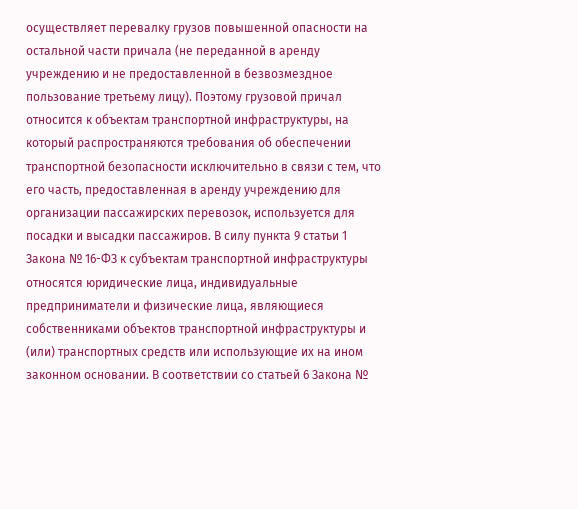осуществляет перевалку грузов повышенной опасности на остальной части причала (не переданной в аренду учреждению и не предоставленной в безвозмездное пользование третьему лицу). Поэтому грузовой причал относится к объектам транспортной инфраструктуры, на который распространяются требования об обеспечении транспортной безопасности исключительно в связи с тем, что его часть, предоставленная в аренду учреждению для организации пассажирских перевозок, используется для посадки и высадки пассажиров. В силу пункта 9 статьи 1 Закона № 16-ФЗ к субъектам транспортной инфраструктуры относятся юридические лица, индивидуальные предприниматели и физические лица, являющиеся собственниками объектов транспортной инфраструктуры и (или) транспортных средств или использующие их на ином законном основании. В соответствии со статьей 6 Закона №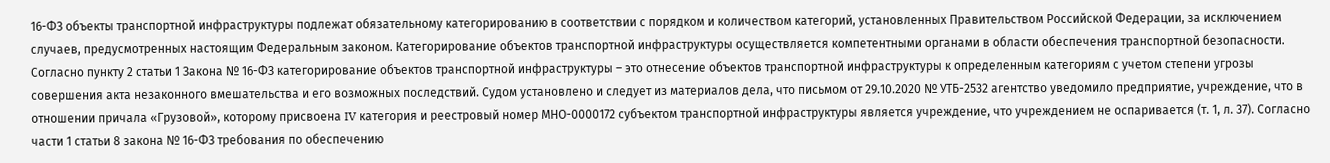16-ФЗ объекты транспортной инфраструктуры подлежат обязательному категорированию в соответствии с порядком и количеством категорий, установленных Правительством Российской Федерации, за исключением случаев, предусмотренных настоящим Федеральным законом. Категорирование объектов транспортной инфраструктуры осуществляется компетентными органами в области обеспечения транспортной безопасности. Согласно пункту 2 статьи 1 Закона № 16-ФЗ категорирование объектов транспортной инфраструктуры – это отнесение объектов транспортной инфраструктуры к определенным категориям с учетом степени угрозы совершения акта незаконного вмешательства и его возможных последствий. Судом установлено и следует из материалов дела, что письмом от 29.10.2020 № УТБ-2532 агентство уведомило предприятие, учреждение, что в отношении причала «Грузовой», которому присвоена IV категория и реестровый номер МНО-0000172 субъектом транспортной инфраструктуры является учреждение, что учреждением не оспаривается (т. 1, л. 37). Согласно части 1 статьи 8 закона № 16-ФЗ требования по обеспечению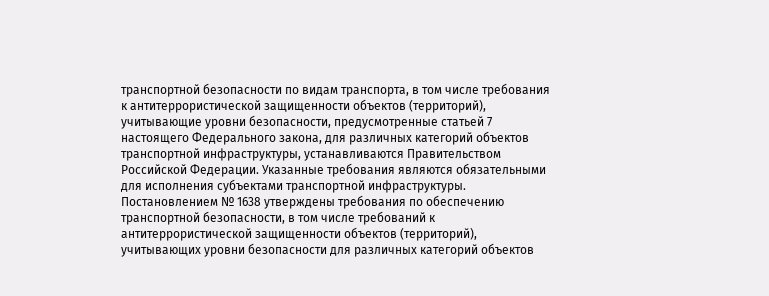транспортной безопасности по видам транспорта, в том числе требования к антитеррористической защищенности объектов (территорий), учитывающие уровни безопасности, предусмотренные статьей 7 настоящего Федерального закона, для различных категорий объектов транспортной инфраструктуры, устанавливаются Правительством Российской Федерации. Указанные требования являются обязательными для исполнения субъектами транспортной инфраструктуры. Постановлением № 1638 утверждены требования по обеспечению транспортной безопасности, в том числе требований к антитеррористической защищенности объектов (территорий), учитывающих уровни безопасности для различных категорий объектов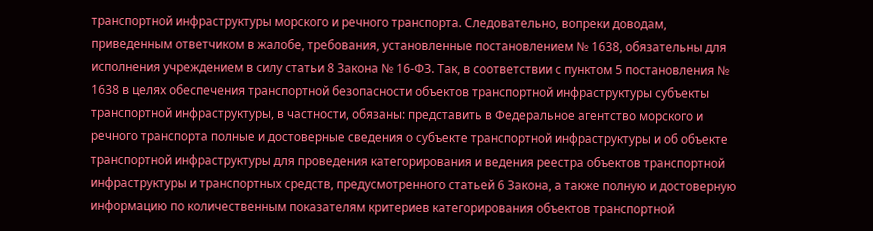транспортной инфраструктуры морского и речного транспорта. Следовательно, вопреки доводам, приведенным ответчиком в жалобе, требования, установленные постановлением № 1638, обязательны для исполнения учреждением в силу статьи 8 Закона № 16-ФЗ. Так, в соответствии с пунктом 5 постановления № 1638 в целях обеспечения транспортной безопасности объектов транспортной инфраструктуры субъекты транспортной инфраструктуры, в частности, обязаны: представить в Федеральное агентство морского и речного транспорта полные и достоверные сведения о субъекте транспортной инфраструктуры и об объекте транспортной инфраструктуры для проведения категорирования и ведения реестра объектов транспортной инфраструктуры и транспортных средств, предусмотренного статьей 6 Закона, а также полную и достоверную информацию по количественным показателям критериев категорирования объектов транспортной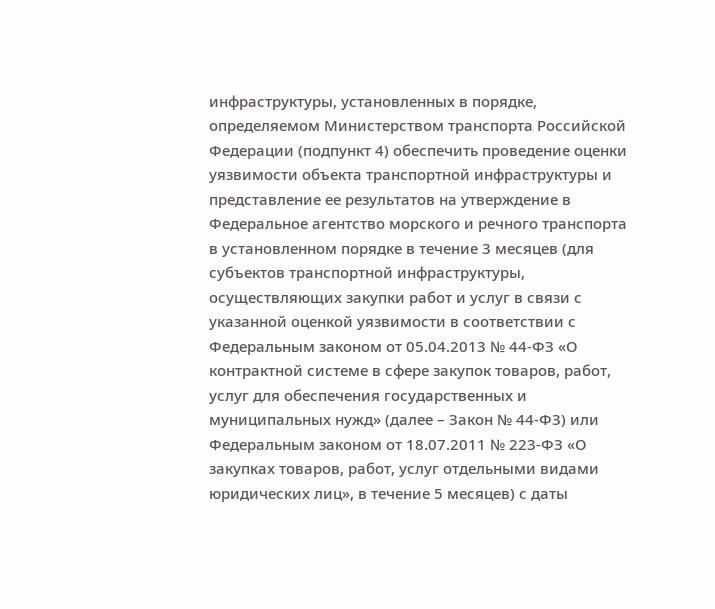инфраструктуры, установленных в порядке, определяемом Министерством транспорта Российской Федерации (подпункт 4) обеспечить проведение оценки уязвимости объекта транспортной инфраструктуры и представление ее результатов на утверждение в Федеральное агентство морского и речного транспорта в установленном порядке в течение 3 месяцев (для субъектов транспортной инфраструктуры, осуществляющих закупки работ и услуг в связи с указанной оценкой уязвимости в соответствии с Федеральным законом от 05.04.2013 № 44-ФЗ «О контрактной системе в сфере закупок товаров, работ, услуг для обеспечения государственных и муниципальных нужд» (далее – Закон № 44-ФЗ) или Федеральным законом от 18.07.2011 № 223-ФЗ «О закупках товаров, работ, услуг отдельными видами юридических лиц», в течение 5 месяцев) с даты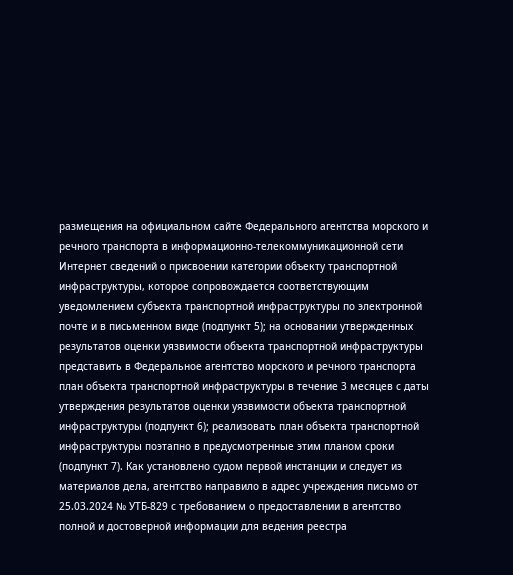размещения на официальном сайте Федерального агентства морского и речного транспорта в информационно-телекоммуникационной сети Интернет сведений о присвоении категории объекту транспортной инфраструктуры, которое сопровождается соответствующим уведомлением субъекта транспортной инфраструктуры по электронной почте и в письменном виде (подпункт 5); на основании утвержденных результатов оценки уязвимости объекта транспортной инфраструктуры представить в Федеральное агентство морского и речного транспорта план объекта транспортной инфраструктуры в течение 3 месяцев с даты утверждения результатов оценки уязвимости объекта транспортной инфраструктуры (подпункт 6); реализовать план объекта транспортной инфраструктуры поэтапно в предусмотренные этим планом сроки (подпункт 7). Как установлено судом первой инстанции и следует из материалов дела, агентство направило в адрес учреждения письмо от 25.03.2024 № УТБ-829 с требованием о предоставлении в агентство полной и достоверной информации для ведения реестра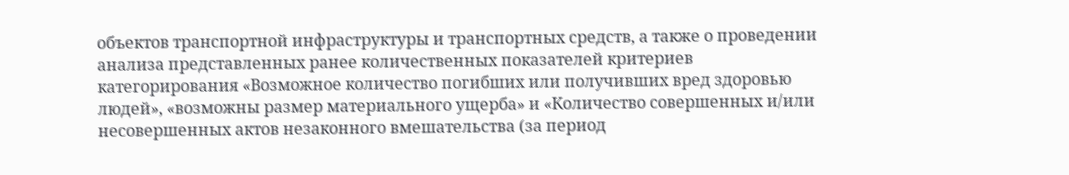объектов транспортной инфраструктуры и транспортных средств, а также о проведении анализа представленных ранее количественных показателей критериев категорирования «Возможное количество погибших или получивших вред здоровью людей», «возможны размер материального ущерба» и «Количество совершенных и/или несовершенных актов незаконного вмешательства (за период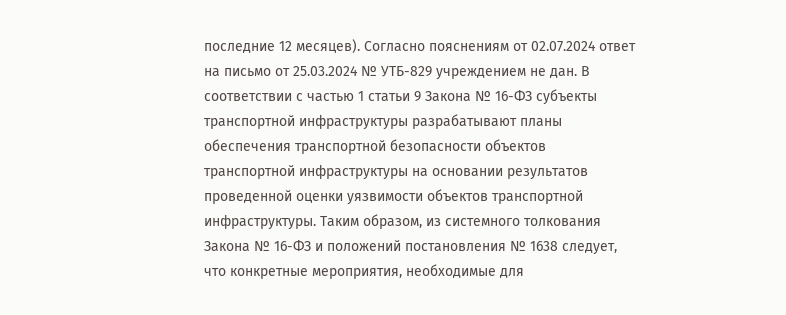последние 12 месяцев). Согласно пояснениям от 02.07.2024 ответ на письмо от 25.03.2024 № УТБ-829 учреждением не дан. В соответствии с частью 1 статьи 9 Закона № 16-ФЗ субъекты транспортной инфраструктуры разрабатывают планы обеспечения транспортной безопасности объектов транспортной инфраструктуры на основании результатов проведенной оценки уязвимости объектов транспортной инфраструктуры. Таким образом, из системного толкования Закона № 16-ФЗ и положений постановления № 1638 следует, что конкретные мероприятия, необходимые для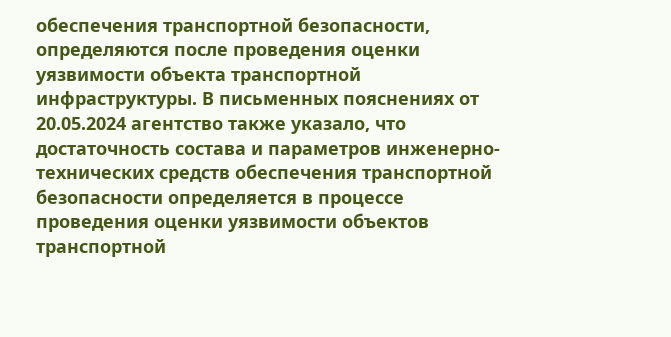обеспечения транспортной безопасности, определяются после проведения оценки уязвимости объекта транспортной инфраструктуры. В письменных пояснениях от 20.05.2024 агентство также указало, что достаточность состава и параметров инженерно-технических средств обеспечения транспортной безопасности определяется в процессе проведения оценки уязвимости объектов транспортной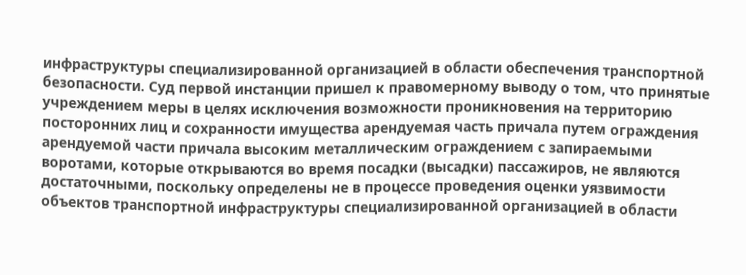инфраструктуры специализированной организацией в области обеспечения транспортной безопасности. Суд первой инстанции пришел к правомерному выводу о том, что принятые учреждением меры в целях исключения возможности проникновения на территорию посторонних лиц и сохранности имущества арендуемая часть причала путем ограждения арендуемой части причала высоким металлическим ограждением с запираемыми воротами, которые открываются во время посадки (высадки) пассажиров, не являются достаточными, поскольку определены не в процессе проведения оценки уязвимости объектов транспортной инфраструктуры специализированной организацией в области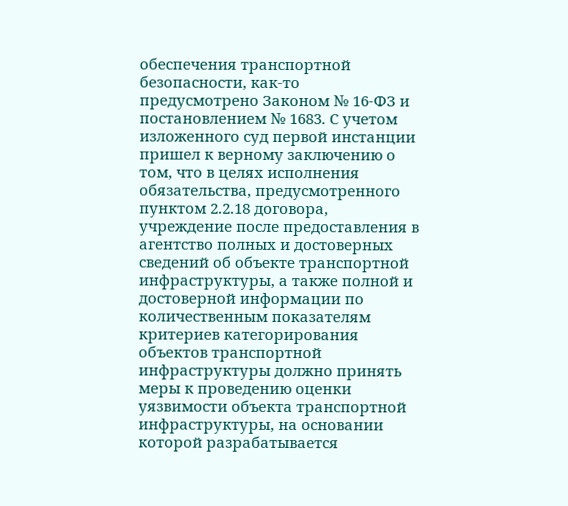обеспечения транспортной безопасности, как-то предусмотрено Законом № 16-ФЗ и постановлением № 1683. С учетом изложенного суд первой инстанции пришел к верному заключению о том, что в целях исполнения обязательства, предусмотренного пунктом 2.2.18 договора, учреждение после предоставления в агентство полных и достоверных сведений об объекте транспортной инфраструктуры, а также полной и достоверной информации по количественным показателям критериев категорирования объектов транспортной инфраструктуры должно принять меры к проведению оценки уязвимости объекта транспортной инфраструктуры, на основании которой разрабатывается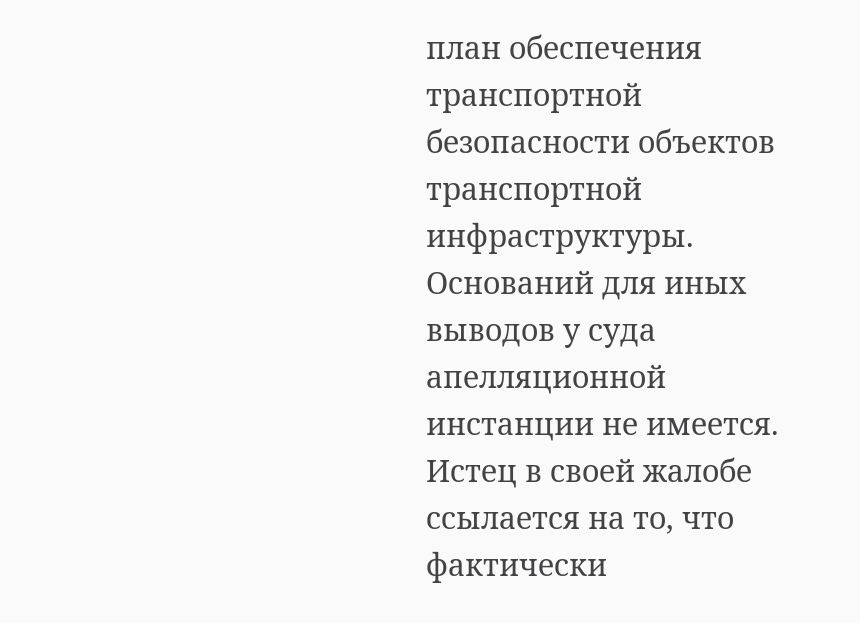план обеспечения транспортной безопасности объектов транспортной инфраструктуры. Оснований для иных выводов у суда апелляционной инстанции не имеется. Истец в своей жалобе ссылается на то, что фактически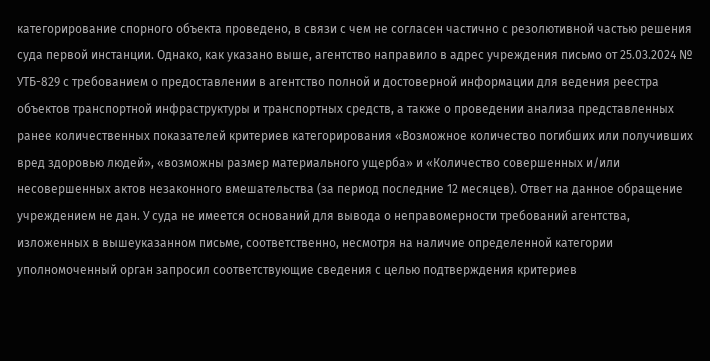категорирование спорного объекта проведено, в связи с чем не согласен частично с резолютивной частью решения суда первой инстанции. Однако, как указано выше, агентство направило в адрес учреждения письмо от 25.03.2024 № УТБ-829 с требованием о предоставлении в агентство полной и достоверной информации для ведения реестра объектов транспортной инфраструктуры и транспортных средств, а также о проведении анализа представленных ранее количественных показателей критериев категорирования «Возможное количество погибших или получивших вред здоровью людей», «возможны размер материального ущерба» и «Количество совершенных и/или несовершенных актов незаконного вмешательства (за период последние 12 месяцев). Ответ на данное обращение учреждением не дан. У суда не имеется оснований для вывода о неправомерности требований агентства, изложенных в вышеуказанном письме, соответственно, несмотря на наличие определенной категории уполномоченный орган запросил соответствующие сведения с целью подтверждения критериев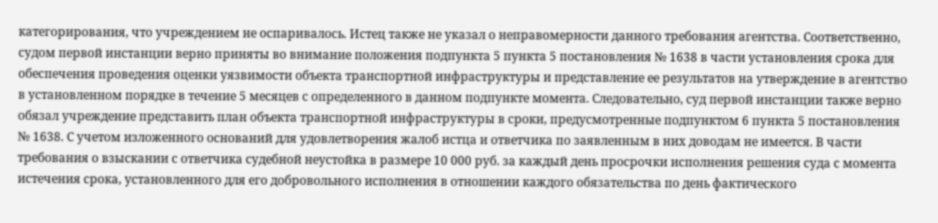категорирования, что учреждением не оспаривалось. Истец также не указал о неправомерности данного требования агентства. Соответственно, судом первой инстанции верно приняты во внимание положения подпункта 5 пункта 5 постановления № 1638 в части установления срока для обеспечения проведения оценки уязвимости объекта транспортной инфраструктуры и представление ее результатов на утверждение в агентство в установленном порядке в течение 5 месяцев с определенного в данном подпункте момента. Следовательно, суд первой инстанции также верно обязал учреждение представить план объекта транспортной инфраструктуры в сроки, предусмотренные подпунктом 6 пункта 5 постановления № 1638. С учетом изложенного оснований для удовлетворения жалоб истца и ответчика по заявленным в них доводам не имеется. В части требования о взыскании с ответчика судебной неустойка в размере 10 000 руб. за каждый день просрочки исполнения решения суда с момента истечения срока, установленного для его добровольного исполнения в отношении каждого обязательства по день фактического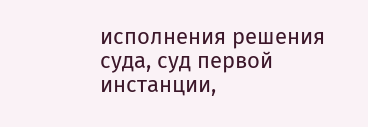исполнения решения суда, суд первой инстанции,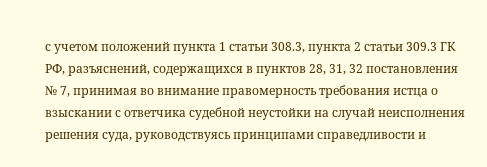с учетом положений пункта 1 статьи 308.3, пункта 2 статьи 309.3 ГК РФ, разъяснений, содержащихся в пунктов 28, 31, 32 постановления № 7, принимая во внимание правомерность требования истца о взыскании с ответчика судебной неустойки на случай неисполнения решения суда, руководствуясь принципами справедливости и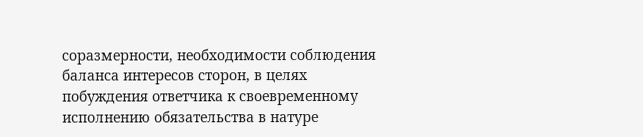соразмерности, необходимости соблюдения баланса интересов сторон, в целях побуждения ответчика к своевременному исполнению обязательства в натуре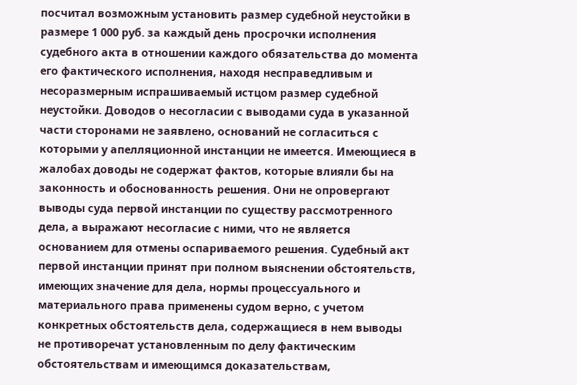посчитал возможным установить размер судебной неустойки в размере 1 000 руб. за каждый день просрочки исполнения судебного акта в отношении каждого обязательства до момента его фактического исполнения, находя несправедливым и несоразмерным испрашиваемый истцом размер судебной неустойки. Доводов о несогласии с выводами суда в указанной части сторонами не заявлено, оснований не согласиться с которыми у апелляционной инстанции не имеется. Имеющиеся в жалобах доводы не содержат фактов, которые влияли бы на законность и обоснованность решения. Они не опровергают выводы суда первой инстанции по существу рассмотренного дела, а выражают несогласие с ними, что не является основанием для отмены оспариваемого решения. Судебный акт первой инстанции принят при полном выяснении обстоятельств, имеющих значение для дела, нормы процессуального и материального права применены судом верно, с учетом конкретных обстоятельств дела, содержащиеся в нем выводы не противоречат установленным по делу фактическим обстоятельствам и имеющимся доказательствам,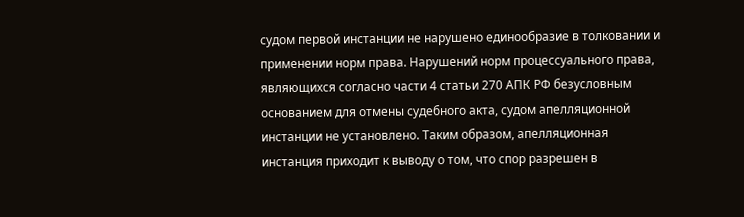судом первой инстанции не нарушено единообразие в толковании и применении норм права. Нарушений норм процессуального права, являющихся согласно части 4 статьи 270 АПК РФ безусловным основанием для отмены судебного акта, судом апелляционной инстанции не установлено. Таким образом, апелляционная инстанция приходит к выводу о том, что спор разрешен в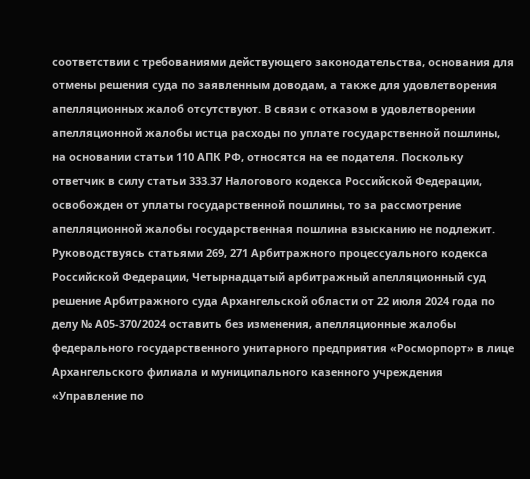соответствии с требованиями действующего законодательства, основания для отмены решения суда по заявленным доводам, а также для удовлетворения апелляционных жалоб отсутствуют. В связи с отказом в удовлетворении апелляционной жалобы истца расходы по уплате государственной пошлины, на основании статьи 110 АПК РФ, относятся на ее подателя. Поскольку ответчик в силу статьи 333.37 Налогового кодекса Российской Федерации, освобожден от уплаты государственной пошлины, то за рассмотрение апелляционной жалобы государственная пошлина взысканию не подлежит. Руководствуясь статьями 269, 271 Арбитражного процессуального кодекса Российской Федерации, Четырнадцатый арбитражный апелляционный суд решение Арбитражного суда Архангельской области от 22 июля 2024 года по делу № А05-370/2024 оставить без изменения, апелляционные жалобы федерального государственного унитарного предприятия «Росморпорт» в лице Архангельского филиала и муниципального казенного учреждения «Управление по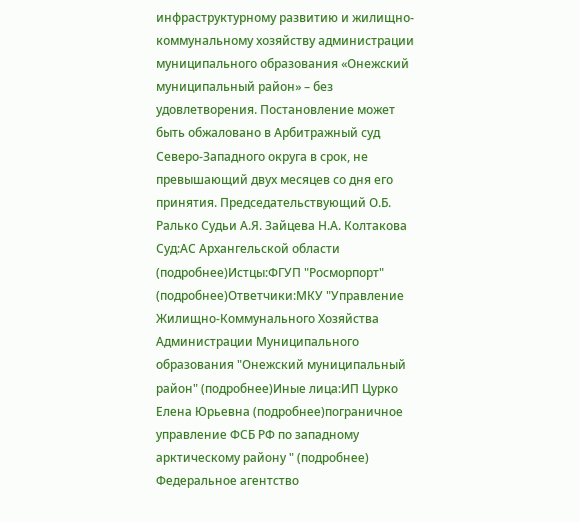инфраструктурному развитию и жилищно-коммунальному хозяйству администрации муниципального образования «Онежский муниципальный район» – без удовлетворения. Постановление может быть обжаловано в Арбитражный суд Северо-Западного округа в срок, не превышающий двух месяцев со дня его принятия. Председательствующий О.Б. Ралько Судьи А.Я. Зайцева Н.А. Колтакова Суд:АС Архангельской области (подробнее)Истцы:ФГУП "Росморпорт" (подробнее)Ответчики:МКУ "Управление Жилищно-Коммунального Хозяйства Администрации Муниципального образования "Онежский муниципальный район" (подробнее)Иные лица:ИП Цурко Елена Юрьевна (подробнее)пограничное управление ФСБ РФ по западному арктическому району " (подробнее) Федеральное агентство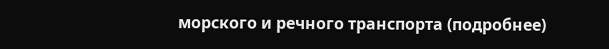морского и речного транспорта (подробнее)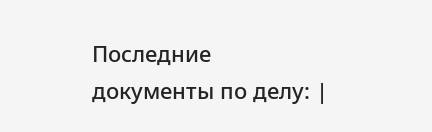Последние документы по делу: |